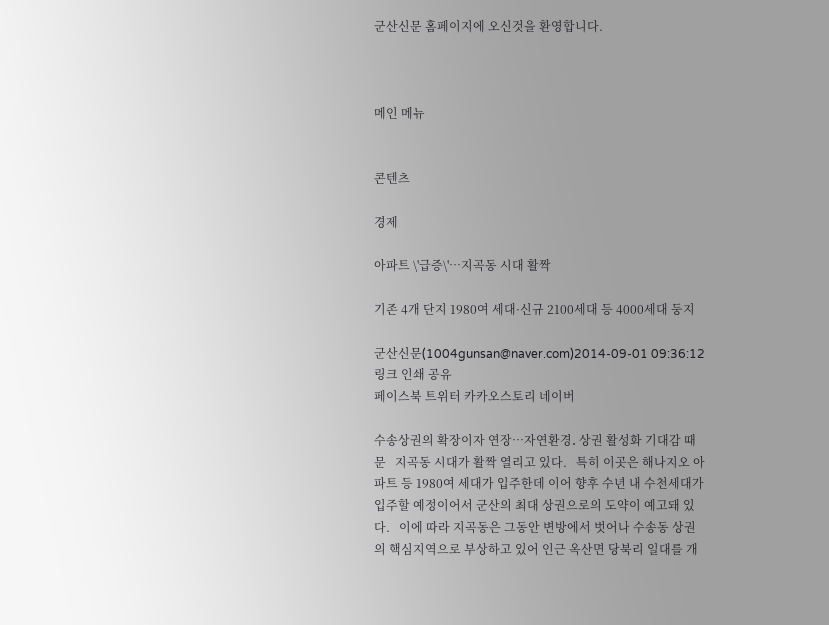군산신문 홈페이지에 오신것을 환영합니다.



메인 메뉴


콘텐츠

경제

아파트 \'급증\'…지곡동 시대 활짝

기존 4개 단지 1980여 세대·신규 2100세대 등 4000세대 둥지

군산신문(1004gunsan@naver.com)2014-09-01 09:36:12 링크 인쇄 공유
페이스북 트위터 카카오스토리 네이버

수송상권의 확장이자 연장…자연환경․ 상권 활성화 기대감 때문   지곡동 시대가 활짝 열리고 있다.   특히 이곳은 해나지오 아파트 등 1980여 세대가 입주한데 이어 향후 수년 내 수천세대가 입주할 예정이어서 군산의 최대 상권으로의 도약이 예고돼 있다.   이에 따라 지곡동은 그동안 변방에서 벗어나 수송동 상권의 핵심지역으로 부상하고 있어 인근 옥산면 당북리 일대를 개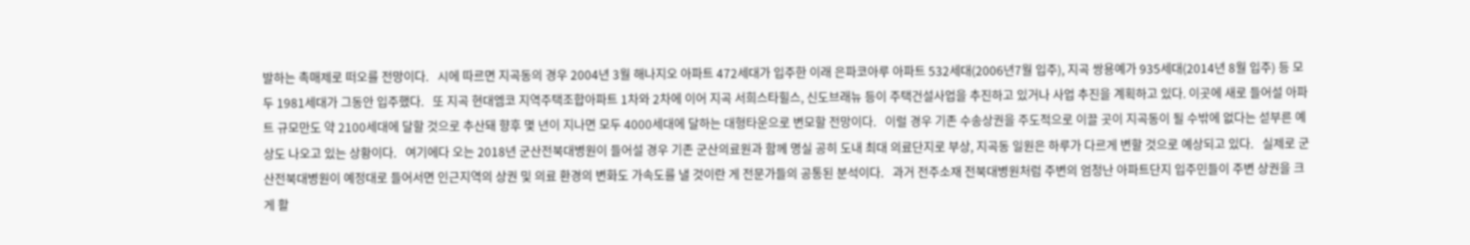발하는 촉매제로 떠오를 전망이다.   시에 따르면 지곡동의 경우 2004년 3월 해나지오 아파트 472세대가 입주한 이래 은파코아루 아파트 532세대(2006년7월 입주), 지곡 쌍용예가 935세대(2014년 8월 입주) 등 모두 1981세대가 그동안 입주했다.   또 지곡 현대엠코 지역주택조합아파트 1차와 2차에 이어 지곡 서희스타힐스, 신도브래뉴 등이 주택건설사업을 추진하고 있거나 사업 추진을 계획하고 있다. 이곳에 새로 들어설 아파트 규모만도 약 2100세대에 달할 것으로 추산돼 향후 몇 년이 지나면 모두 4000세대에 달하는 대형타운으로 변모할 전망이다.   이럴 경우 기존 수송상권을 주도적으로 이끌 곳이 지곡동이 될 수밖에 없다는 섣부른 예상도 나오고 있는 상황이다.   여기에다 오는 2018년 군산전북대병원이 들어설 경우 기존 군산의료원과 함께 명실 공히 도내 최대 의료단지로 부상, 지곡동 일원은 하루가 다르게 변할 것으로 예상되고 있다.   실제로 군산전북대병원이 예정대로 들어서면 인근지역의 상권 및 의료 환경의 변화도 가속도를 낼 것이란 게 전문가들의 공통된 분석이다.   과거 전주소재 전북대병원처럼 주변의 엄청난 아파트단지 입주민들이 주변 상권을 크게 활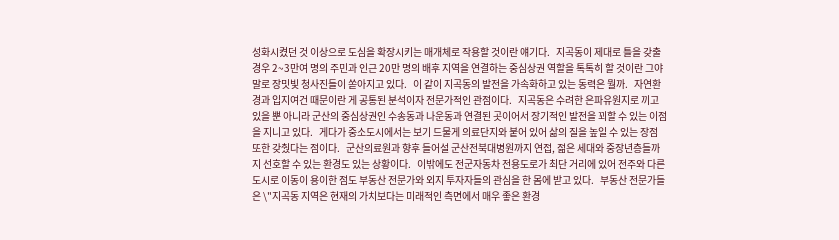성화시켰던 것 이상으로 도심을 확장시키는 매개체로 작용할 것이란 얘기다.   지곡동이 제대로 틀을 갖출 경우 2~3만여 명의 주민과 인근 20만 명의 배후 지역을 연결하는 중심상권 역할을 톡톡히 할 것이란 그야말로 장밋빛 청사진들이 쏟아지고 있다.   이 같이 지곡동의 발전을 가속화하고 있는 동력은 뭘까.   자연환경과 입지여건 때문이란 게 공통된 분석이자 전문가적인 관점이다.   지곡동은 수려한 은파유원지로 끼고 있을 뿐 아니라 군산의 중심상권인 수송동과 나운동과 연결된 곳이어서 장기적인 발전을 꾀할 수 있는 이점을 지니고 있다.   게다가 중소도시에서는 보기 드물게 의료단지와 붙어 있어 삶의 질을 높일 수 있는 장점 또한 갖췄다는 점이다.   군산의료원과 향후 들어설 군산전북대병원까지 연접, 젊은 세대와 중장년층들까지 선호할 수 있는 환경도 있는 상황이다.   이밖에도 전군자동차 전용도로가 최단 거리에 있어 전주와 다른 도시로 이동이 용이한 점도 부동산 전문가와 외지 투자자들의 관심을 한 몸에 받고 있다.   부동산 전문가들은 \"지곡동 지역은 현재의 가치보다는 미래적인 측면에서 매우 좋은 환경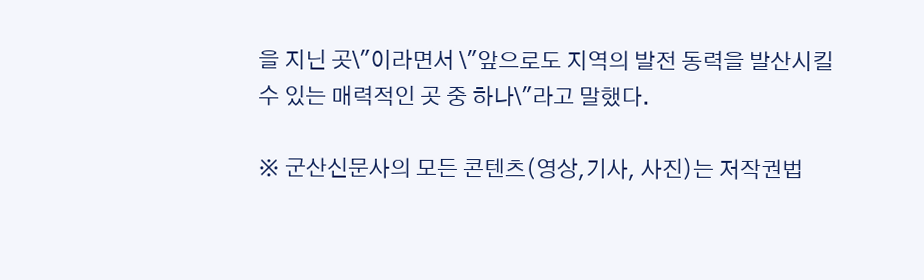을 지닌 곳\"이라면서 \"앞으로도 지역의 발전 동력을 발산시킬 수 있는 매력적인 곳 중 하나\"라고 말했다.

※ 군산신문사의 모든 콘텐츠(영상,기사, 사진)는 저작권법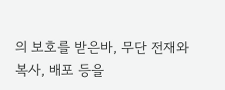의 보호를 받은바, 무단 전재와 복사, 배포 등을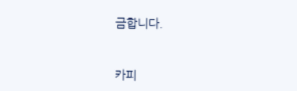금합니다.


카피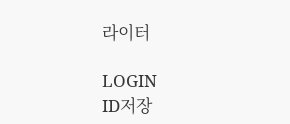라이터

LOGIN
ID저장